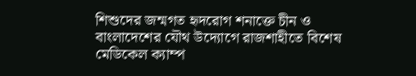শিশুদের জন্মগত হৃদরোগ শনাক্তে চীন ও বাংলাদেশের যৌথ উদ্যোগে রাজশাহীতে বিশেষ মেডিকেল ক্যাম্প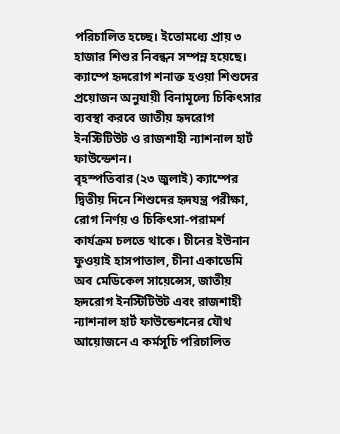পরিচালিত হচ্ছে। ইতোমধ্যে প্রায় ৩ হাজার শিশুর নিবন্ধন সম্পন্ন হয়েছে। ক্যাম্পে হৃদরোগ শনাক্ত হওয়া শিশুদের প্রয়োজন অনুযায়ী বিনামূল্যে চিকিৎসার ব্যবস্থা করবে জাতীয় হৃদরোগ ইনস্টিটিউট ও রাজশাহী ন্যাশনাল হার্ট ফাউন্ডেশন।
বৃহস্পতিবার (২৩ জুলাই) ক্যাম্পের দ্বিতীয় দিনে শিশুদের হৃদযন্ত্র পরীক্ষা, রোগ নির্ণয় ও চিকিৎসা-পরামর্শ কার্যক্রম চলতে থাকে। চীনের ইউনান ফুওয়াই হাসপাতাল, চীনা একাডেমি অব মেডিকেল সায়েন্সেস, জাতীয় হৃদরোগ ইনস্টিটিউট এবং রাজশাহী ন্যাশনাল হার্ট ফাউন্ডেশনের যৌথ আয়োজনে এ কর্মসূচি পরিচালিত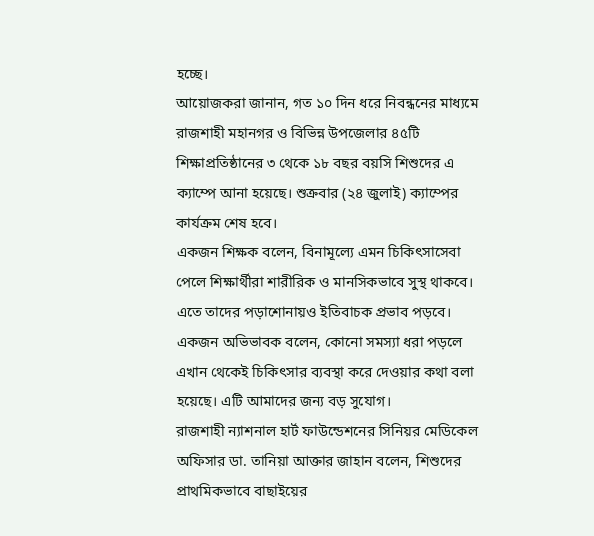হচ্ছে।
আয়োজকরা জানান, গত ১০ দিন ধরে নিবন্ধনের মাধ্যমে রাজশাহী মহানগর ও বিভিন্ন উপজেলার ৪৫টি শিক্ষাপ্রতিষ্ঠানের ৩ থেকে ১৮ বছর বয়সি শিশুদের এ ক্যাম্পে আনা হয়েছে। শুক্রবার (২৪ জুলাই) ক্যাম্পের কার্যক্রম শেষ হবে।
একজন শিক্ষক বলেন, বিনামূল্যে এমন চিকিৎসাসেবা পেলে শিক্ষার্থীরা শারীরিক ও মানসিকভাবে সুস্থ থাকবে। এতে তাদের পড়াশোনায়ও ইতিবাচক প্রভাব পড়বে।
একজন অভিভাবক বলেন, কোনো সমস্যা ধরা পড়লে এখান থেকেই চিকিৎসার ব্যবস্থা করে দেওয়ার কথা বলা হয়েছে। এটি আমাদের জন্য বড় সুযোগ।
রাজশাহী ন্যাশনাল হার্ট ফাউন্ডেশনের সিনিয়র মেডিকেল অফিসার ডা. তানিয়া আক্তার জাহান বলেন, শিশুদের প্রাথমিকভাবে বাছাইয়ের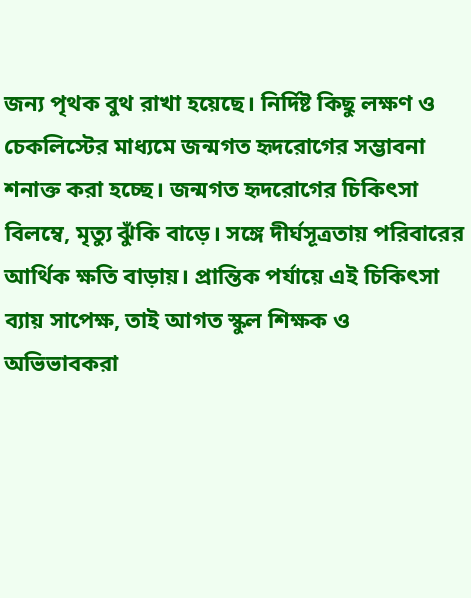জন্য পৃথক বুথ রাখা হয়েছে। নির্দিষ্ট কিছু লক্ষণ ও চেকলিস্টের মাধ্যমে জন্মগত হৃদরোগের সম্ভাবনা শনাক্ত করা হচ্ছে। জন্মগত হৃদরোগের চিকিৎসা বিলম্বে, মৃত্যু ঝুঁকি বাড়ে। সঙ্গে দীর্ঘসূত্রতায় পরিবারের আর্থিক ক্ষতি বাড়ায়। প্রান্তিক পর্যায়ে এই চিকিৎসা ব্যায় সাপেক্ষ, তাই আগত স্কুল শিক্ষক ও অভিভাবকরা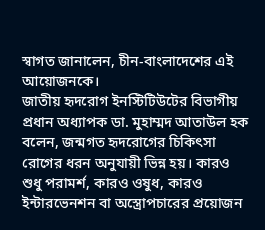স্বাগত জানালেন, চীন-বাংলাদেশের এই আয়োজনকে।
জাতীয় হৃদরোগ ইনস্টিটিউটের বিভাগীয় প্রধান অধ্যাপক ডা. মুহাম্মদ আতাউল হক বলেন, জন্মগত হৃদরোগের চিকিৎসা রোগের ধরন অনুযায়ী ভিন্ন হয়। কারও শুধু পরামর্শ, কারও ওষুধ, কারও ইন্টারভেনশন বা অস্ত্রোপচারের প্রয়োজন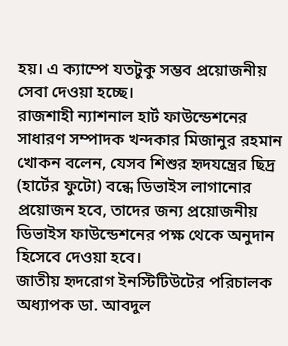হয়। এ ক্যাম্পে যতটুকু সম্ভব প্রয়োজনীয় সেবা দেওয়া হচ্ছে।
রাজশাহী ন্যাশনাল হার্ট ফাউন্ডেশনের সাধারণ সম্পাদক খন্দকার মিজানুর রহমান খোকন বলেন, যেসব শিশুর হৃদযন্ত্রের ছিদ্র (হার্টের ফুটো) বন্ধে ডিভাইস লাগানোর প্রয়োজন হবে, তাদের জন্য প্রয়োজনীয় ডিভাইস ফাউন্ডেশনের পক্ষ থেকে অনুদান হিসেবে দেওয়া হবে।
জাতীয় হৃদরোগ ইনস্টিটিউটের পরিচালক অধ্যাপক ডা. আবদুল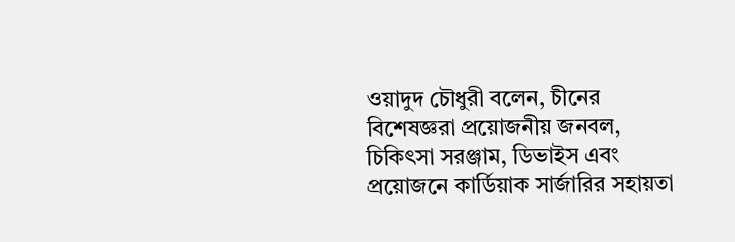ওয়াদুদ চৌধুরী বলেন, চীনের বিশেষজ্ঞরা প্রয়োজনীয় জনবল, চিকিৎসা সরঞ্জাম, ডিভাইস এবং প্রয়োজনে কার্ডিয়াক সার্জারির সহায়তা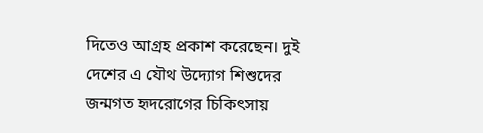দিতেও আগ্রহ প্রকাশ করেছেন। দুই দেশের এ যৌথ উদ্যোগ শিশুদের জন্মগত হৃদরোগের চিকিৎসায়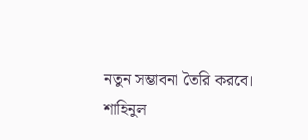নতুন সম্ভাবনা তৈরি করবে।
শাহিনুল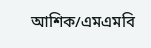আশিক/এমএমবি